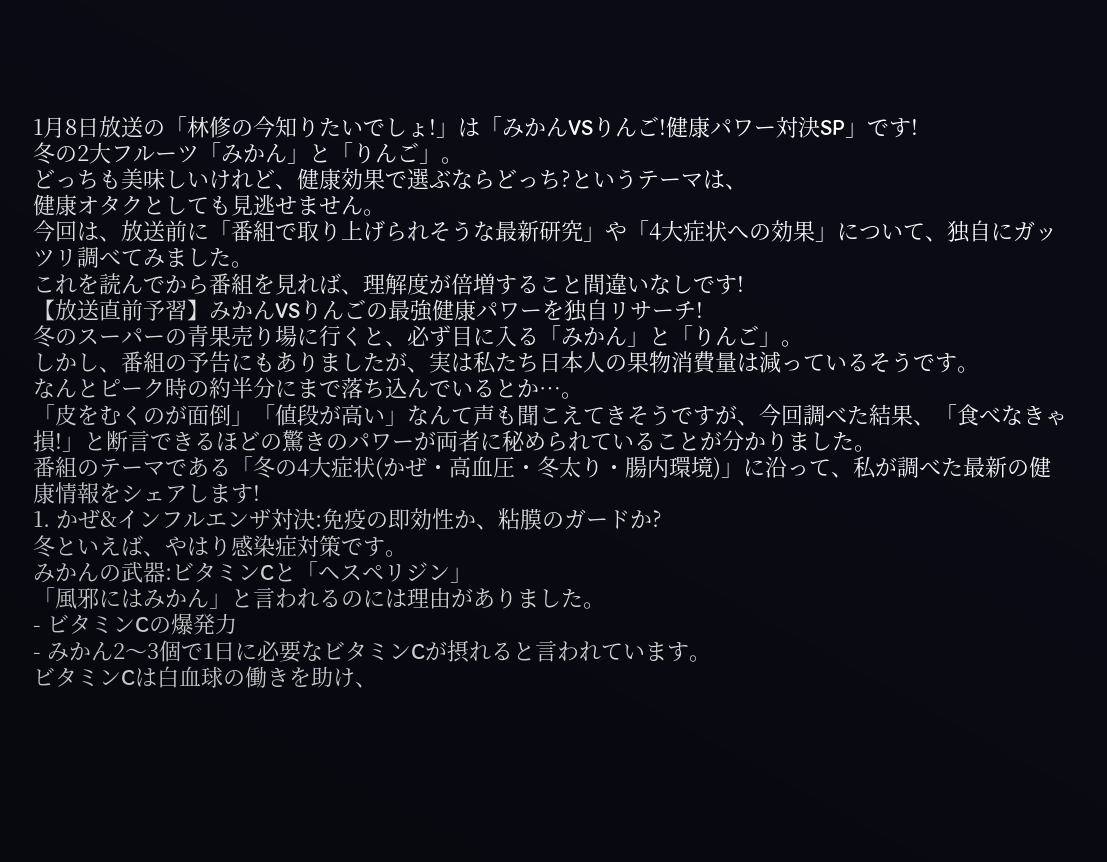1月8日放送の「林修の今知りたいでしょ!」は「みかんVSりんご!健康パワー対決SP」です!
冬の2大フルーツ「みかん」と「りんご」。
どっちも美味しいけれど、健康効果で選ぶならどっち?というテーマは、
健康オタクとしても見逃せません。
今回は、放送前に「番組で取り上げられそうな最新研究」や「4大症状への効果」について、独自にガッツリ調べてみました。
これを読んでから番組を見れば、理解度が倍増すること間違いなしです!
【放送直前予習】みかんVSりんごの最強健康パワーを独自リサーチ!
冬のスーパーの青果売り場に行くと、必ず目に入る「みかん」と「りんご」。
しかし、番組の予告にもありましたが、実は私たち日本人の果物消費量は減っているそうです。
なんとピーク時の約半分にまで落ち込んでいるとか…。
「皮をむくのが面倒」「値段が高い」なんて声も聞こえてきそうですが、今回調べた結果、「食べなきゃ損!」と断言できるほどの驚きのパワーが両者に秘められていることが分かりました。
番組のテーマである「冬の4大症状(かぜ・高血圧・冬太り・腸内環境)」に沿って、私が調べた最新の健康情報をシェアします!
1. かぜ&インフルエンザ対決:免疫の即効性か、粘膜のガードか?
冬といえば、やはり感染症対策です。
みかんの武器:ビタミンCと「ヘスペリジン」
「風邪にはみかん」と言われるのには理由がありました。
- ビタミンCの爆発力
- みかん2〜3個で1日に必要なビタミンCが摂れると言われています。
ビタミンCは白血球の働きを助け、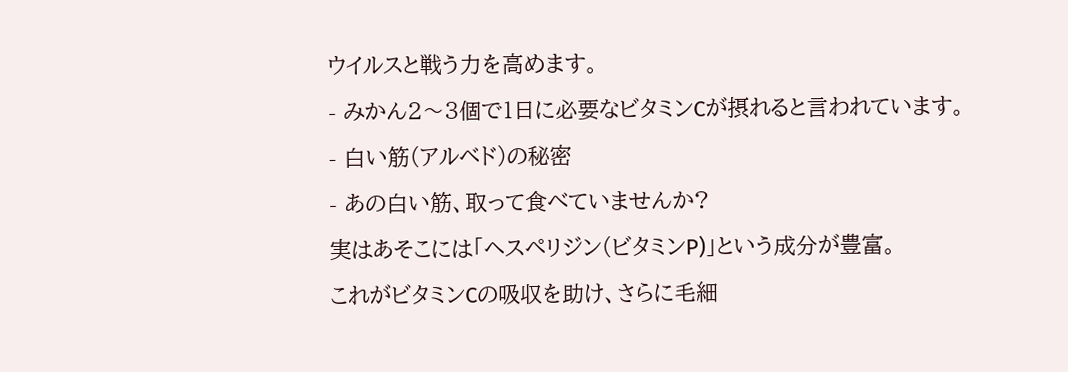ウイルスと戦う力を高めます。
- みかん2〜3個で1日に必要なビタミンCが摂れると言われています。
- 白い筋(アルベド)の秘密
- あの白い筋、取って食べていませんか?
実はあそこには「ヘスペリジン(ビタミンP)」という成分が豊富。
これがビタミンCの吸収を助け、さらに毛細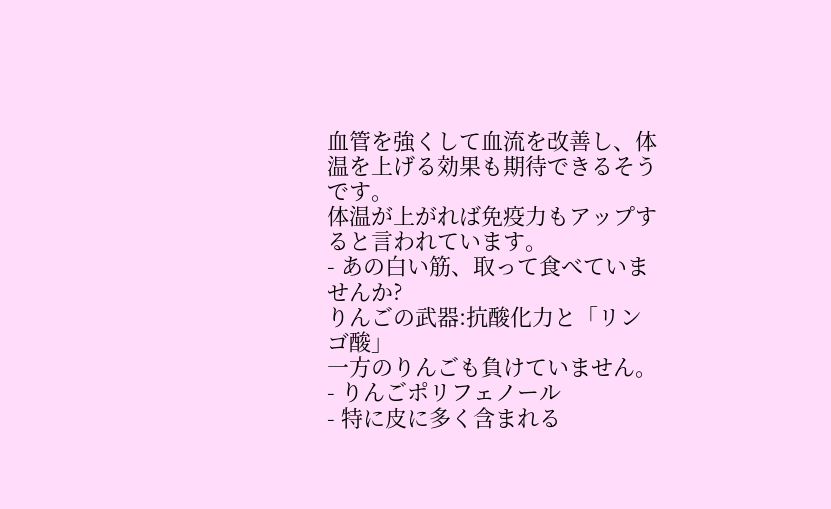血管を強くして血流を改善し、体温を上げる効果も期待できるそうです。
体温が上がれば免疫力もアップすると言われています。
- あの白い筋、取って食べていませんか?
りんごの武器:抗酸化力と「リンゴ酸」
一方のりんごも負けていません。
- りんごポリフェノール
- 特に皮に多く含まれる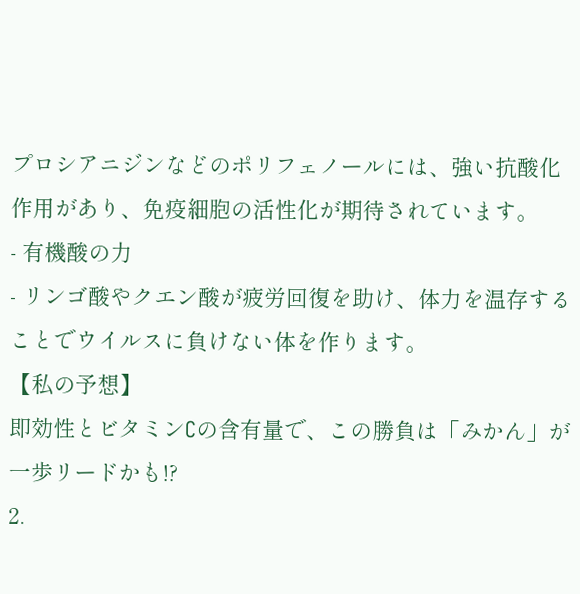プロシアニジンなどのポリフェノールには、強い抗酸化作用があり、免疫細胞の活性化が期待されています。
- 有機酸の力
- リンゴ酸やクエン酸が疲労回復を助け、体力を温存することでウイルスに負けない体を作ります。
【私の予想】
即効性とビタミンCの含有量で、この勝負は「みかん」が一歩リードかも!?
2.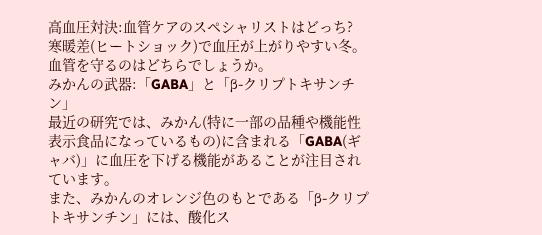高血圧対決:血管ケアのスペシャリストはどっち?
寒暖差(ヒートショック)で血圧が上がりやすい冬。血管を守るのはどちらでしょうか。
みかんの武器:「GABA」と「β-クリプトキサンチン」
最近の研究では、みかん(特に一部の品種や機能性表示食品になっているもの)に含まれる「GABA(ギャバ)」に血圧を下げる機能があることが注目されています。
また、みかんのオレンジ色のもとである「β-クリプトキサンチン」には、酸化ス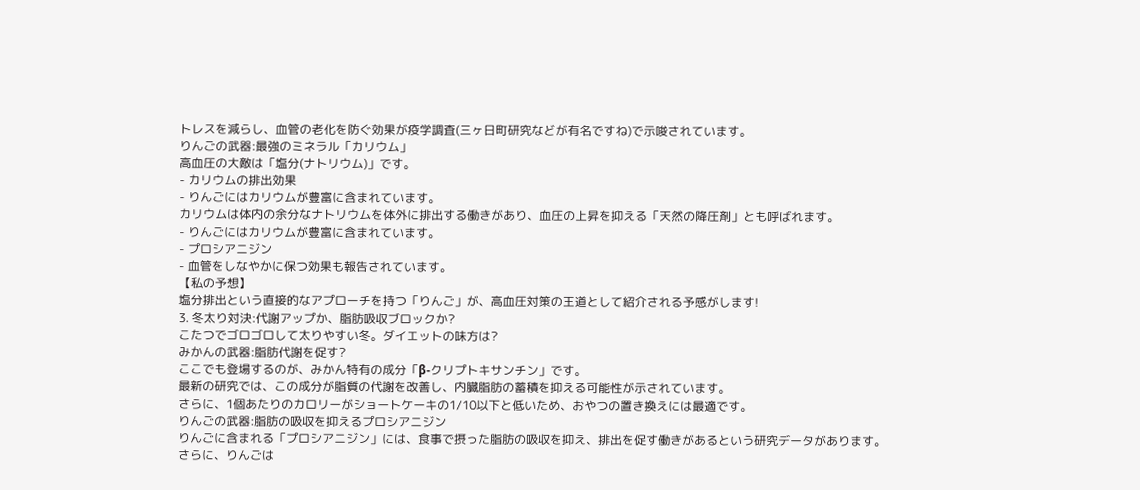トレスを減らし、血管の老化を防ぐ効果が疫学調査(三ヶ日町研究などが有名ですね)で示唆されています。
りんごの武器:最強のミネラル「カリウム」
高血圧の大敵は「塩分(ナトリウム)」です。
- カリウムの排出効果
- りんごにはカリウムが豊富に含まれています。
カリウムは体内の余分なナトリウムを体外に排出する働きがあり、血圧の上昇を抑える「天然の降圧剤」とも呼ばれます。
- りんごにはカリウムが豊富に含まれています。
- プロシアニジン
- 血管をしなやかに保つ効果も報告されています。
【私の予想】
塩分排出という直接的なアプローチを持つ「りんご」が、高血圧対策の王道として紹介される予感がします!
3. 冬太り対決:代謝アップか、脂肪吸収ブロックか?
こたつでゴロゴロして太りやすい冬。ダイエットの味方は?
みかんの武器:脂肪代謝を促す?
ここでも登場するのが、みかん特有の成分「β-クリプトキサンチン」です。
最新の研究では、この成分が脂質の代謝を改善し、内臓脂肪の蓄積を抑える可能性が示されています。
さらに、1個あたりのカロリーがショートケーキの1/10以下と低いため、おやつの置き換えには最適です。
りんごの武器:脂肪の吸収を抑えるプロシアニジン
りんごに含まれる「プロシアニジン」には、食事で摂った脂肪の吸収を抑え、排出を促す働きがあるという研究データがあります。
さらに、りんごは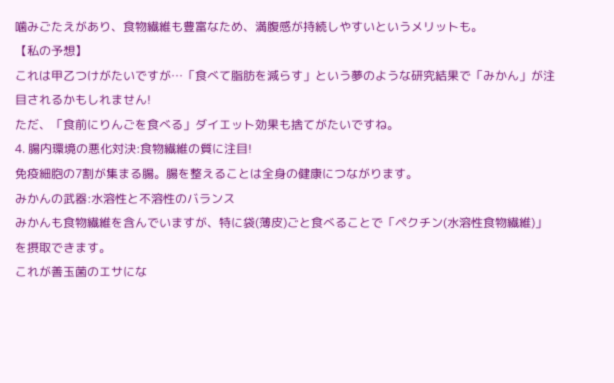噛みごたえがあり、食物繊維も豊富なため、満腹感が持続しやすいというメリットも。
【私の予想】
これは甲乙つけがたいですが…「食べて脂肪を減らす」という夢のような研究結果で「みかん」が注目されるかもしれません!
ただ、「食前にりんごを食べる」ダイエット効果も捨てがたいですね。
4. 腸内環境の悪化対決:食物繊維の質に注目!
免疫細胞の7割が集まる腸。腸を整えることは全身の健康につながります。
みかんの武器:水溶性と不溶性のバランス
みかんも食物繊維を含んでいますが、特に袋(薄皮)ごと食べることで「ペクチン(水溶性食物繊維)」を摂取できます。
これが善玉菌のエサにな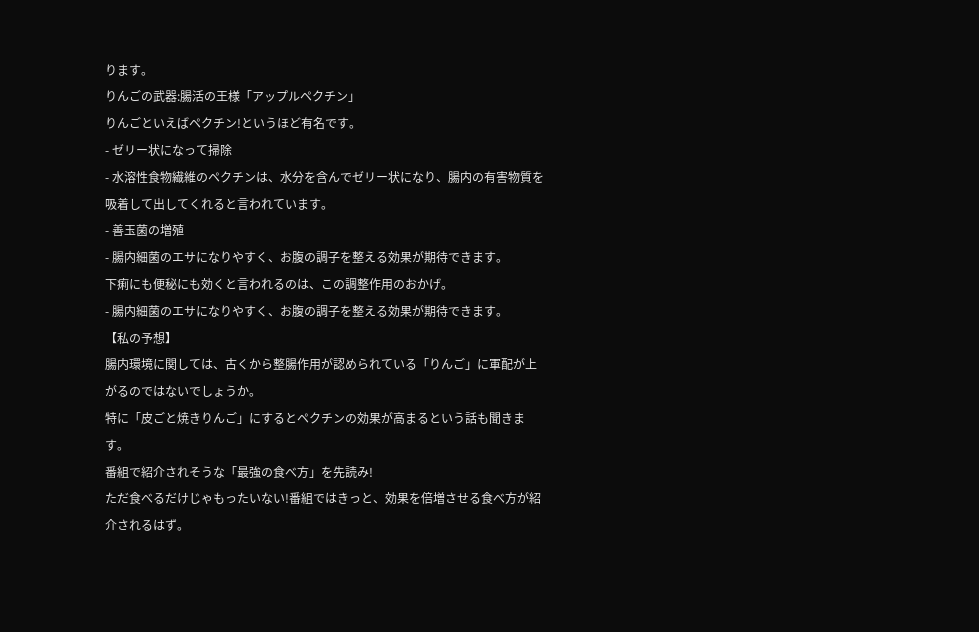ります。
りんごの武器:腸活の王様「アップルペクチン」
りんごといえばペクチン!というほど有名です。
- ゼリー状になって掃除
- 水溶性食物繊維のペクチンは、水分を含んでゼリー状になり、腸内の有害物質を吸着して出してくれると言われています。
- 善玉菌の増殖
- 腸内細菌のエサになりやすく、お腹の調子を整える効果が期待できます。
下痢にも便秘にも効くと言われるのは、この調整作用のおかげ。
- 腸内細菌のエサになりやすく、お腹の調子を整える効果が期待できます。
【私の予想】
腸内環境に関しては、古くから整腸作用が認められている「りんご」に軍配が上がるのではないでしょうか。
特に「皮ごと焼きりんご」にするとペクチンの効果が高まるという話も聞きます。
番組で紹介されそうな「最強の食べ方」を先読み!
ただ食べるだけじゃもったいない!番組ではきっと、効果を倍増させる食べ方が紹介されるはず。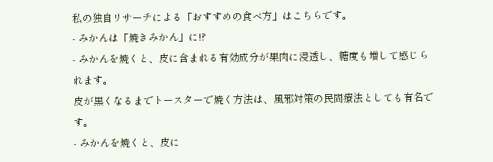私の独自リサーチによる「おすすめの食べ方」はこちらです。
- みかんは「焼きみかん」に!?
- みかんを焼くと、皮に含まれる有効成分が果肉に浸透し、糖度も増して感じられます。
皮が黒くなるまでトースターで焼く方法は、風邪対策の民間療法としても有名です。
- みかんを焼くと、皮に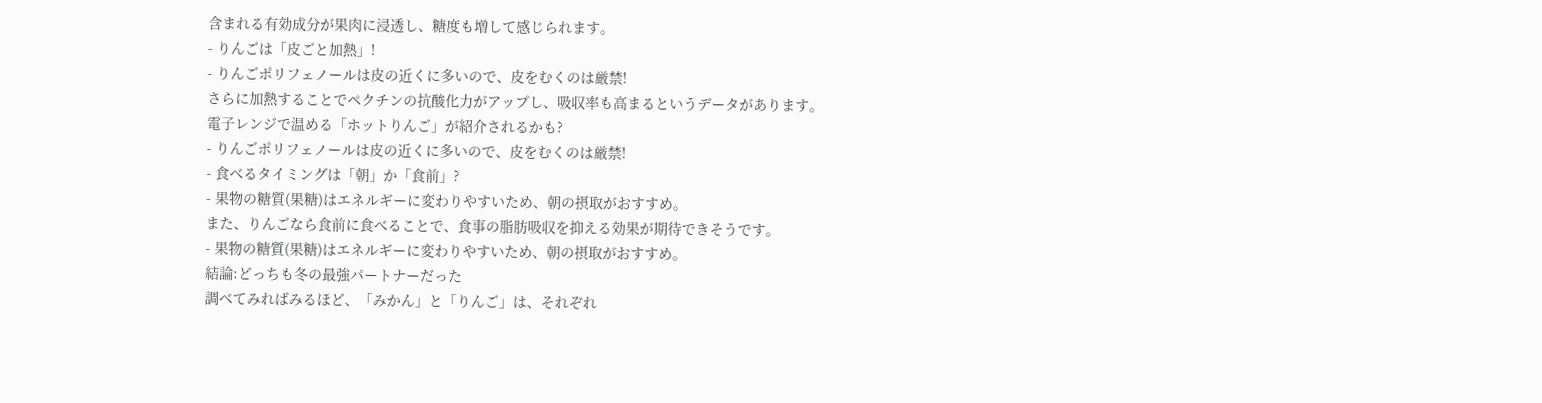含まれる有効成分が果肉に浸透し、糖度も増して感じられます。
- りんごは「皮ごと加熱」!
- りんごポリフェノールは皮の近くに多いので、皮をむくのは厳禁!
さらに加熱することでペクチンの抗酸化力がアップし、吸収率も高まるというデータがあります。
電子レンジで温める「ホットりんご」が紹介されるかも?
- りんごポリフェノールは皮の近くに多いので、皮をむくのは厳禁!
- 食べるタイミングは「朝」か「食前」?
- 果物の糖質(果糖)はエネルギーに変わりやすいため、朝の摂取がおすすめ。
また、りんごなら食前に食べることで、食事の脂肪吸収を抑える効果が期待できそうです。
- 果物の糖質(果糖)はエネルギーに変わりやすいため、朝の摂取がおすすめ。
結論:どっちも冬の最強パートナーだった
調べてみればみるほど、「みかん」と「りんご」は、それぞれ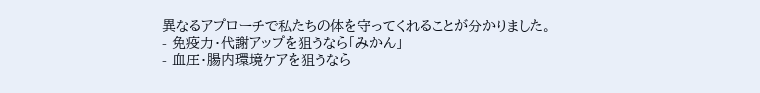異なるアプローチで私たちの体を守ってくれることが分かりました。
- 免疫力・代謝アップを狙うなら「みかん」
- 血圧・腸内環境ケアを狙うなら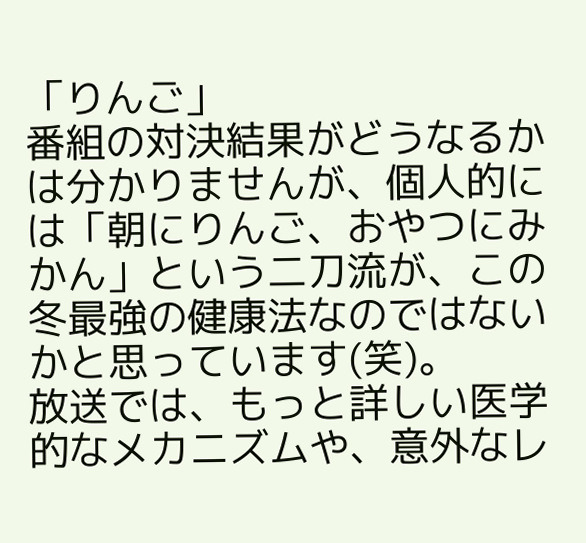「りんご」
番組の対決結果がどうなるかは分かりませんが、個人的には「朝にりんご、おやつにみかん」という二刀流が、この冬最強の健康法なのではないかと思っています(笑)。
放送では、もっと詳しい医学的なメカニズムや、意外なレ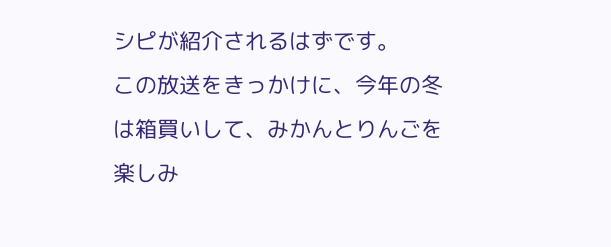シピが紹介されるはずです。
この放送をきっかけに、今年の冬は箱買いして、みかんとりんごを楽しみ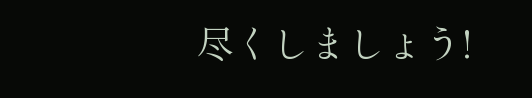尽くしましょう!